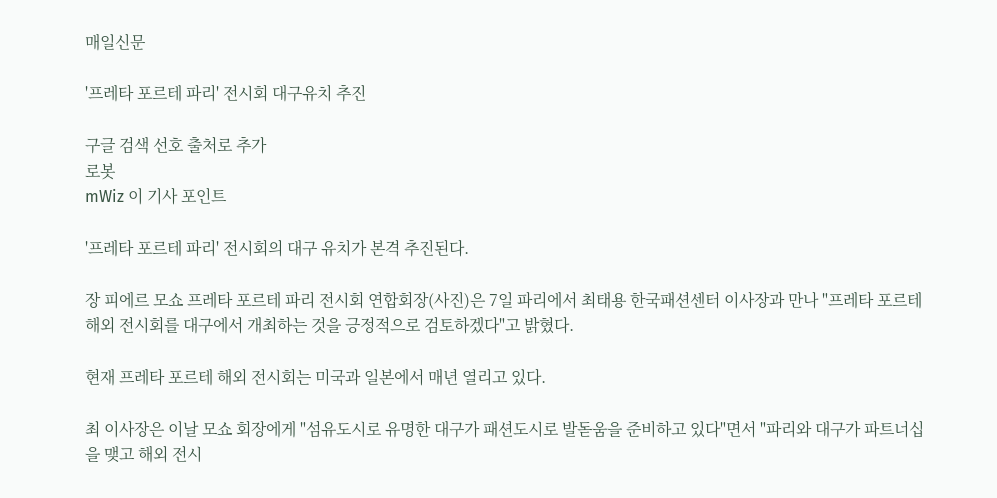매일신문

'프레타 포르테 파리' 전시회 대구유치 추진

구글 검색 선호 출처로 추가
로봇
mWiz 이 기사 포인트

'프레타 포르테 파리' 전시회의 대구 유치가 본격 추진된다.

장 피에르 모쇼 프레타 포르테 파리 전시회 연합회장(사진)은 7일 파리에서 최태용 한국패션센터 이사장과 만나 "프레타 포르테 해외 전시회를 대구에서 개최하는 것을 긍정적으로 검토하겠다"고 밝혔다.

현재 프레타 포르테 해외 전시회는 미국과 일본에서 매년 열리고 있다.

최 이사장은 이날 모쇼 회장에게 "섬유도시로 유명한 대구가 패션도시로 발돋움을 준비하고 있다"면서 "파리와 대구가 파트너십을 맺고 해외 전시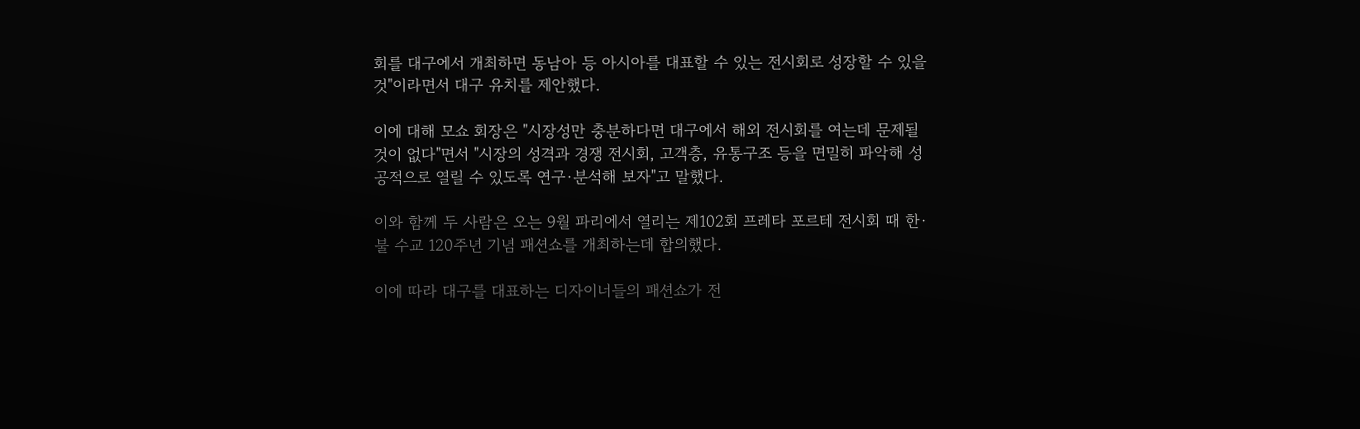회를 대구에서 개최하면 동남아 등 아시아를 대표할 수 있는 전시회로 성장할 수 있을 것"이라면서 대구 유치를 제안했다.

이에 대해 모쇼 회장은 "시장성만 충분하다면 대구에서 해외 전시회를 여는데 문제될 것이 없다"면서 "시장의 성격과 경쟁 전시회, 고객층, 유통구조 등을 면밀히 파악해 성공적으로 열릴 수 있도록 연구·분석해 보자"고 말했다.

이와 함께 두 사람은 오는 9월 파리에서 열리는 제102회 프레타 포르테 전시회 때 한·불 수교 120주년 기념 패션쇼를 개최하는데 합의했다.

이에 따라 대구를 대표하는 디자이너들의 패션쇼가 전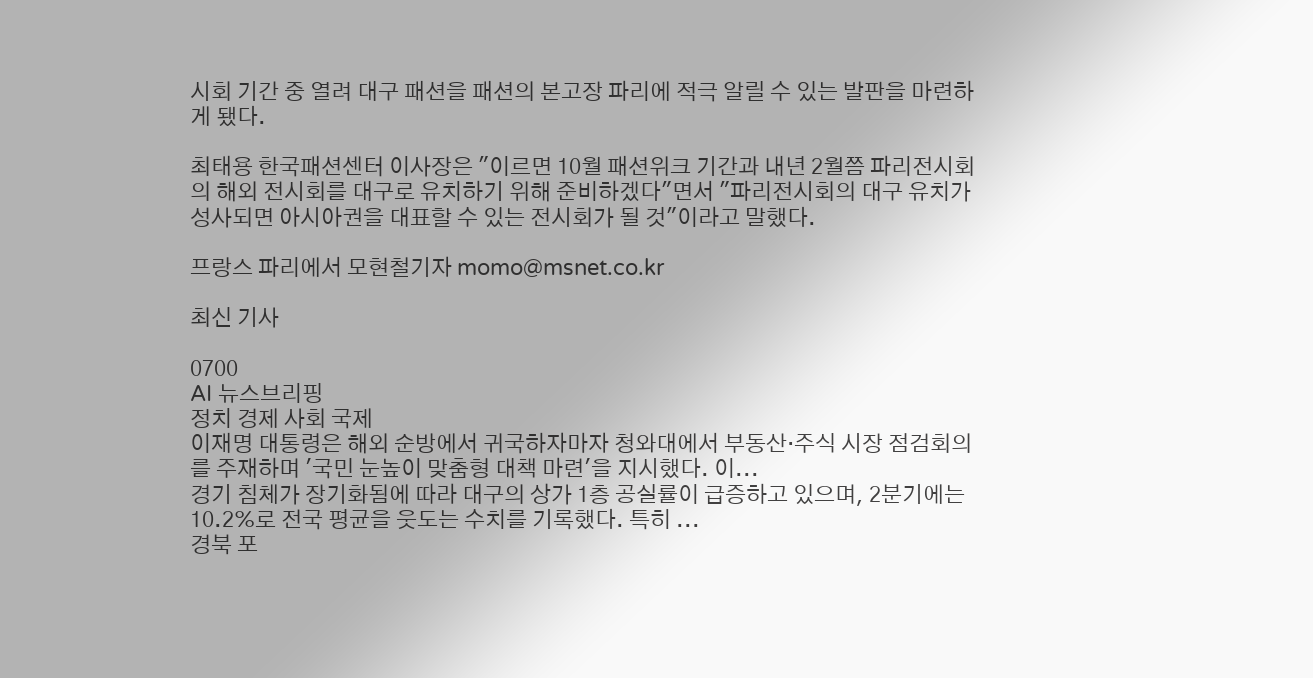시회 기간 중 열려 대구 패션을 패션의 본고장 파리에 적극 알릴 수 있는 발판을 마련하게 됐다.

최태용 한국패션센터 이사장은 "이르면 10월 패션위크 기간과 내년 2월쯤 파리전시회의 해외 전시회를 대구로 유치하기 위해 준비하겠다"면서 "파리전시회의 대구 유치가 성사되면 아시아권을 대표할 수 있는 전시회가 될 것"이라고 말했다.

프랑스 파리에서 모현철기자 momo@msnet.co.kr

최신 기사

0700
AI 뉴스브리핑
정치 경제 사회 국제
이재명 대통령은 해외 순방에서 귀국하자마자 청와대에서 부동산·주식 시장 점검회의를 주재하며 '국민 눈높이 맞춤형 대책 마련'을 지시했다. 이...
경기 침체가 장기화됨에 따라 대구의 상가 1층 공실률이 급증하고 있으며, 2분기에는 10.2%로 전국 평균을 웃도는 수치를 기록했다. 특히 ...
경북 포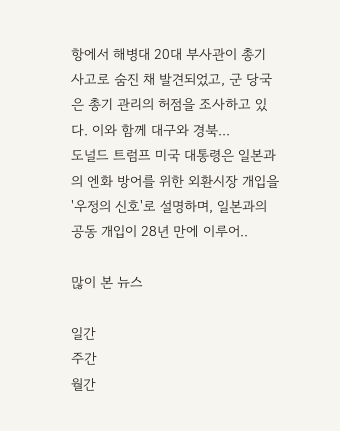항에서 해병대 20대 부사관이 총기 사고로 숨진 채 발견되었고, 군 당국은 총기 관리의 허점을 조사하고 있다. 이와 함께 대구와 경북...
도널드 트럼프 미국 대통령은 일본과의 엔화 방어를 위한 외환시장 개입을 '우정의 신호'로 설명하며, 일본과의 공동 개입이 28년 만에 이루어..

많이 본 뉴스

일간
주간
월간